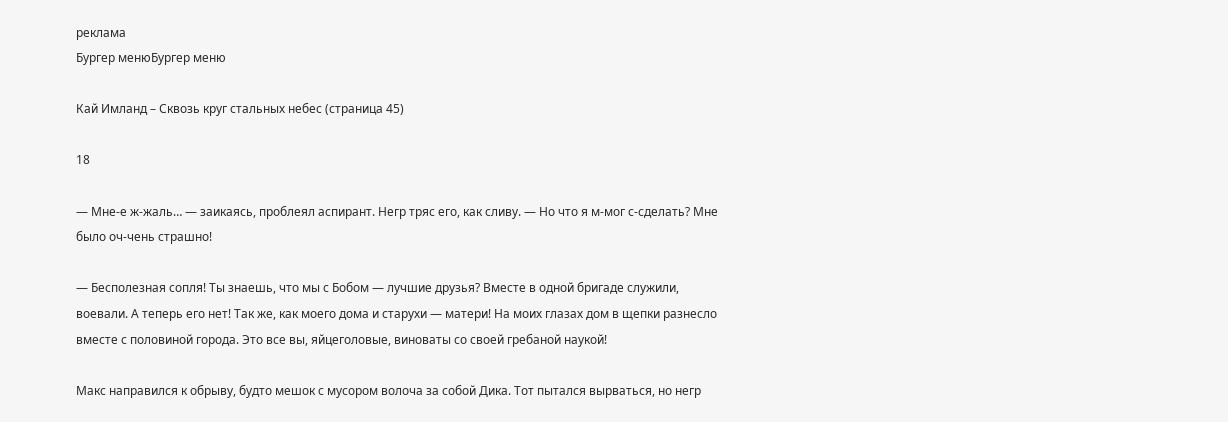реклама
Бургер менюБургер меню

Кай Имланд – Сквозь круг стальных небес (страница 45)

18

— Мне-е ж-жаль… — заикаясь, проблеял аспирант. Негр тряс его, как сливу. — Но что я м-мог с-сделать? Мне было оч-чень страшно!

— Бесполезная сопля! Ты знаешь, что мы с Бобом — лучшие друзья? Вместе в одной бригаде служили, воевали. А теперь его нет! Так же, как моего дома и старухи — матери! На моих глазах дом в щепки разнесло вместе с половиной города. Это все вы, яйцеголовые, виноваты со своей гребаной наукой!

Макс направился к обрыву, будто мешок с мусором волоча за собой Дика. Тот пытался вырваться, но негр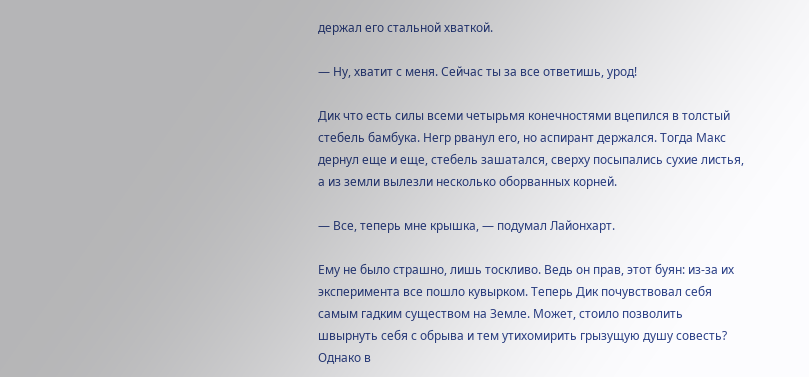держал его стальной хваткой.

— Ну, хватит с меня. Сейчас ты за все ответишь, урод!

Дик что есть силы всеми четырьмя конечностями вцепился в толстый стебель бамбука. Негр рванул его, но аспирант держался. Тогда Макс дернул еще и еще, стебель зашатался, сверху посыпались сухие листья, а из земли вылезли несколько оборванных корней.

— Все, теперь мне крышка, — подумал Лайонхарт.

Ему не было страшно, лишь тоскливо. Ведь он прав, этот буян: из-за их эксперимента все пошло кувырком. Теперь Дик почувствовал себя самым гадким существом на Земле. Может, стоило позволить швырнуть себя с обрыва и тем утихомирить грызущую душу совесть? Однако в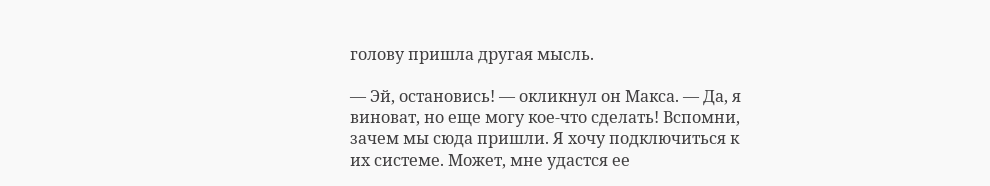голову пришла другая мысль.

— Эй, остановись! — окликнул он Макса. — Да, я виноват, но еще могу кое-что сделать! Вспомни, зачем мы сюда пришли. Я хочу подключиться к их системе. Может, мне удастся ее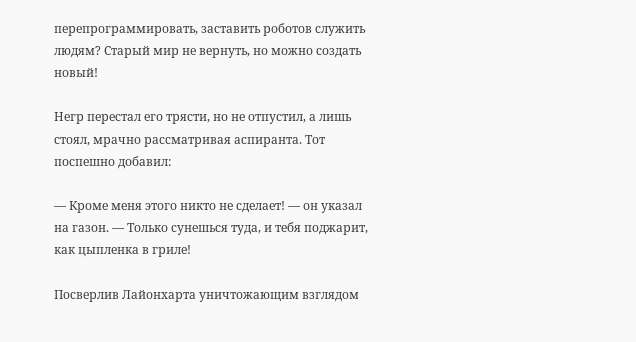перепрограммировать, заставить роботов служить людям? Старый мир не вернуть, но можно создать новый!

Негр перестал его трясти, но не отпустил, а лишь стоял, мрачно рассматривая аспиранта. Тот поспешно добавил:

— Кроме меня этого никто не сделает! — он указал на газон. — Только сунешься туда, и тебя поджарит, как цыпленка в гриле!

Посверлив Лайонхарта уничтожающим взглядом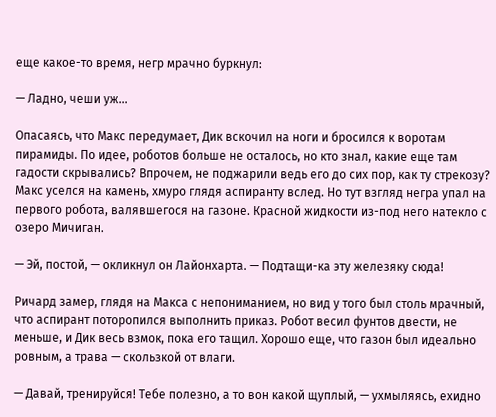еще какое-то время, негр мрачно буркнул:

— Ладно, чеши уж…

Опасаясь, что Макс передумает, Дик вскочил на ноги и бросился к воротам пирамиды. По идее, роботов больше не осталось, но кто знал, какие еще там гадости скрывались? Впрочем, не поджарили ведь его до сих пор, как ту стрекозу? Макс уселся на камень, хмуро глядя аспиранту вслед. Но тут взгляд негра упал на первого робота, валявшегося на газоне. Красной жидкости из-под него натекло с озеро Мичиган.

— Эй, постой, — окликнул он Лайонхарта. — Подтащи-ка эту железяку сюда!

Ричард замер, глядя на Макса с непониманием, но вид у того был столь мрачный, что аспирант поторопился выполнить приказ. Робот весил фунтов двести, не меньше, и Дик весь взмок, пока его тащил. Хорошо еще, что газон был идеально ровным, а трава — скользкой от влаги.

— Давай, тренируйся! Тебе полезно, а то вон какой щуплый, — ухмыляясь, ехидно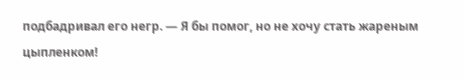подбадривал его негр. — Я бы помог, но не хочу стать жареным цыпленком!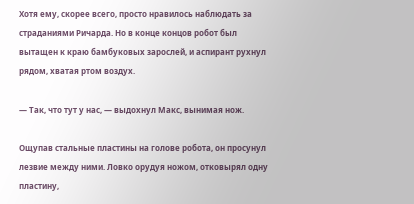Хотя ему, скорее всего, просто нравилось наблюдать за страданиями Ричарда. Но в конце концов робот был вытащен к краю бамбуковых зарослей, и аспирант рухнул рядом, хватая ртом воздух.

— Так, что тут у нас, — выдохнул Макс, вынимая нож.

Ощупав стальные пластины на голове робота, он просунул лезвие между ними. Ловко орудуя ножом, отковырял одну пластину,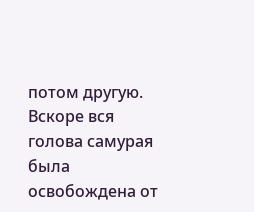потом другую. Вскоре вся голова самурая была освобождена от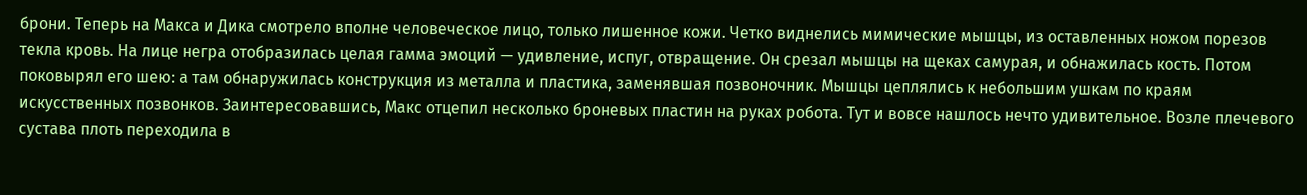брони. Теперь на Макса и Дика смотрело вполне человеческое лицо, только лишенное кожи. Четко виднелись мимические мышцы, из оставленных ножом порезов текла кровь. На лице негра отобразилась целая гамма эмоций — удивление, испуг, отвращение. Он срезал мышцы на щеках самурая, и обнажилась кость. Потом поковырял его шею: а там обнаружилась конструкция из металла и пластика, заменявшая позвоночник. Мышцы цеплялись к небольшим ушкам по краям искусственных позвонков. Заинтересовавшись, Макс отцепил несколько броневых пластин на руках робота. Тут и вовсе нашлось нечто удивительное. Возле плечевого сустава плоть переходила в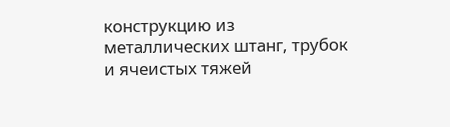конструкцию из металлических штанг, трубок и ячеистых тяжей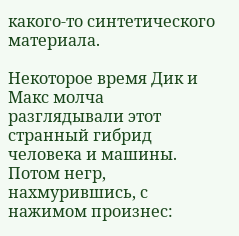какого-то синтетического материала.

Некоторое время Дик и Макс молча разглядывали этот странный гибрид человека и машины. Потом негр, нахмурившись, с нажимом произнес: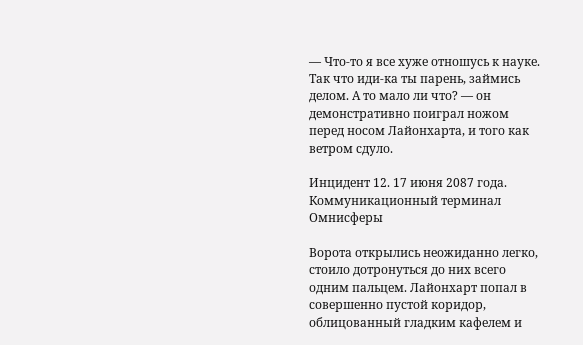— Что-то я все хуже отношусь к науке. Так что иди-ка ты парень, займись делом. А то мало ли что? — он демонстративно поиграл ножом перед носом Лайонхарта, и того как ветром сдуло.

Инцидент 12. 17 июня 2087 года. Коммуникационный терминал Омнисферы

Ворота открылись неожиданно легко, стоило дотронуться до них всего одним пальцем. Лайонхарт попал в совершенно пустой коридор, облицованный гладким кафелем и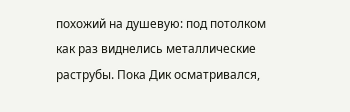похожий на душевую: под потолком как раз виднелись металлические раструбы. Пока Дик осматривался,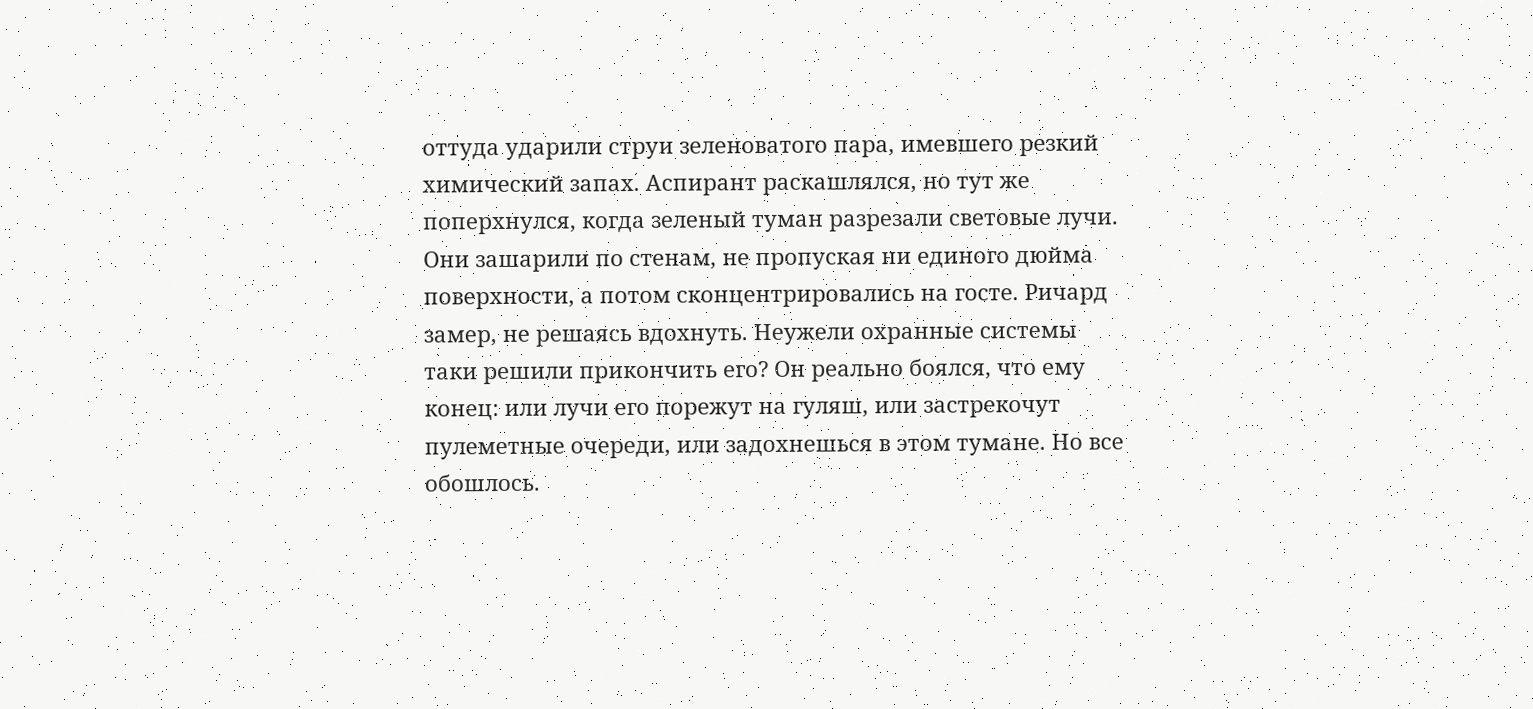оттуда ударили струи зеленоватого пара, имевшего резкий химический запах. Аспирант раскашлялся, но тут же поперхнулся, когда зеленый туман разрезали световые лучи. Они зашарили по стенам, не пропуская ни единого дюйма поверхности, а потом сконцентрировались на госте. Ричард замер, не решаясь вдохнуть. Неужели охранные системы таки решили прикончить его? Он реально боялся, что ему конец: или лучи его порежут на гуляш, или застрекочут пулеметные очереди, или задохнешься в этом тумане. Но все обошлось.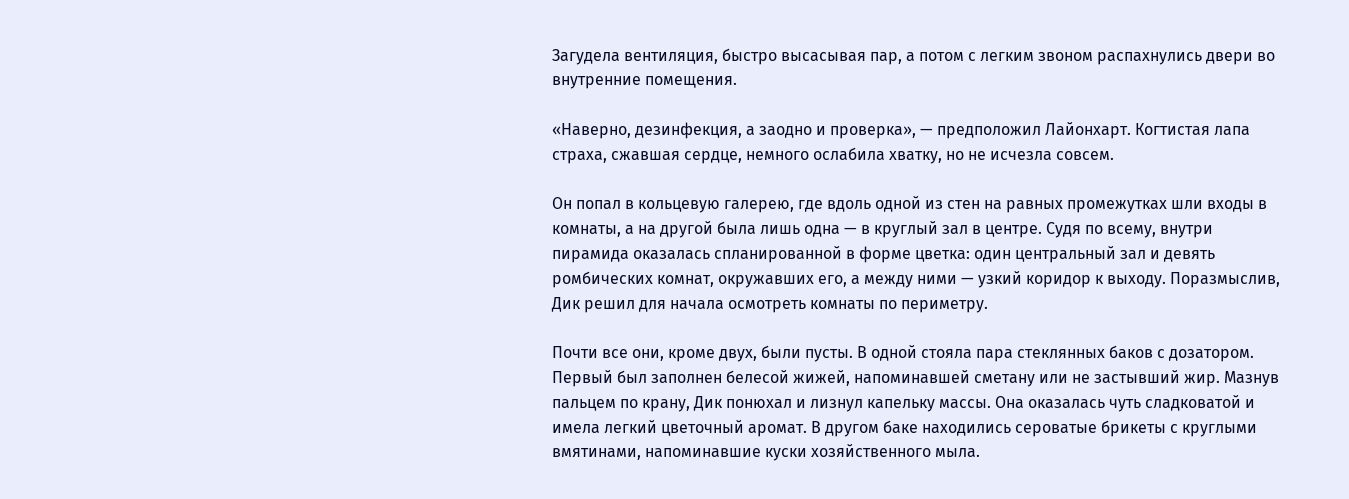Загудела вентиляция, быстро высасывая пар, а потом с легким звоном распахнулись двери во внутренние помещения.

«Наверно, дезинфекция, а заодно и проверка», — предположил Лайонхарт. Когтистая лапа страха, сжавшая сердце, немного ослабила хватку, но не исчезла совсем.

Он попал в кольцевую галерею, где вдоль одной из стен на равных промежутках шли входы в комнаты, а на другой была лишь одна — в круглый зал в центре. Судя по всему, внутри пирамида оказалась спланированной в форме цветка: один центральный зал и девять ромбических комнат, окружавших его, а между ними — узкий коридор к выходу. Поразмыслив, Дик решил для начала осмотреть комнаты по периметру.

Почти все они, кроме двух, были пусты. В одной стояла пара стеклянных баков с дозатором. Первый был заполнен белесой жижей, напоминавшей сметану или не застывший жир. Мазнув пальцем по крану, Дик понюхал и лизнул капельку массы. Она оказалась чуть сладковатой и имела легкий цветочный аромат. В другом баке находились сероватые брикеты с круглыми вмятинами, напоминавшие куски хозяйственного мыла.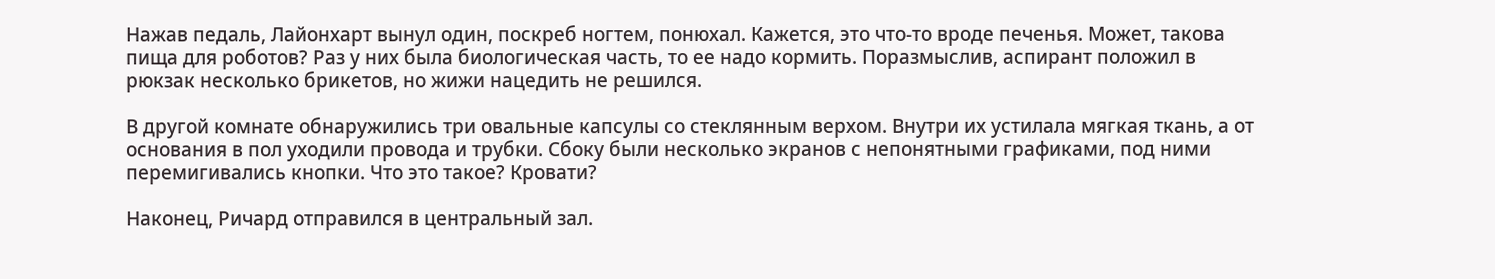Нажав педаль, Лайонхарт вынул один, поскреб ногтем, понюхал. Кажется, это что-то вроде печенья. Может, такова пища для роботов? Раз у них была биологическая часть, то ее надо кормить. Поразмыслив, аспирант положил в рюкзак несколько брикетов, но жижи нацедить не решился.

В другой комнате обнаружились три овальные капсулы со стеклянным верхом. Внутри их устилала мягкая ткань, а от основания в пол уходили провода и трубки. Сбоку были несколько экранов с непонятными графиками, под ними перемигивались кнопки. Что это такое? Кровати?

Наконец, Ричард отправился в центральный зал.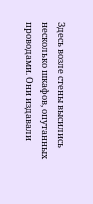Здесь возле стены высились несколько шкафов, опутанных проводами. Они издавали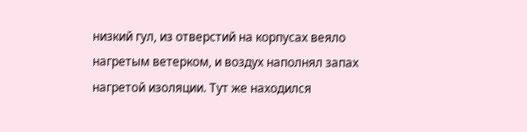низкий гул, из отверстий на корпусах веяло нагретым ветерком, и воздух наполнял запах нагретой изоляции. Тут же находился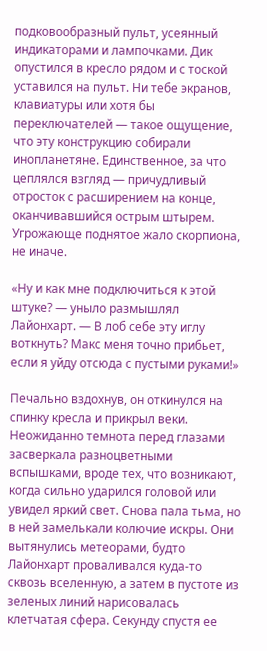подковообразный пульт, усеянный индикаторами и лампочками. Дик опустился в кресло рядом и с тоской уставился на пульт. Ни тебе экранов, клавиатуры или хотя бы переключателей — такое ощущение, что эту конструкцию собирали инопланетяне. Единственное, за что цеплялся взгляд — причудливый отросток с расширением на конце, оканчивавшийся острым штырем. Угрожающе поднятое жало скорпиона, не иначе.

«Ну и как мне подключиться к этой штуке? — уныло размышлял Лайонхарт. — В лоб себе эту иглу воткнуть? Макс меня точно прибьет, если я уйду отсюда с пустыми руками!»

Печально вздохнув, он откинулся на спинку кресла и прикрыл веки. Неожиданно темнота перед глазами засверкала разноцветными вспышками, вроде тех, что возникают, когда сильно ударился головой или увидел яркий свет. Снова пала тьма, но в ней замелькали колючие искры. Они вытянулись метеорами, будто Лайонхарт проваливался куда-то сквозь вселенную, а затем в пустоте из зеленых линий нарисовалась клетчатая сфера. Секунду спустя ее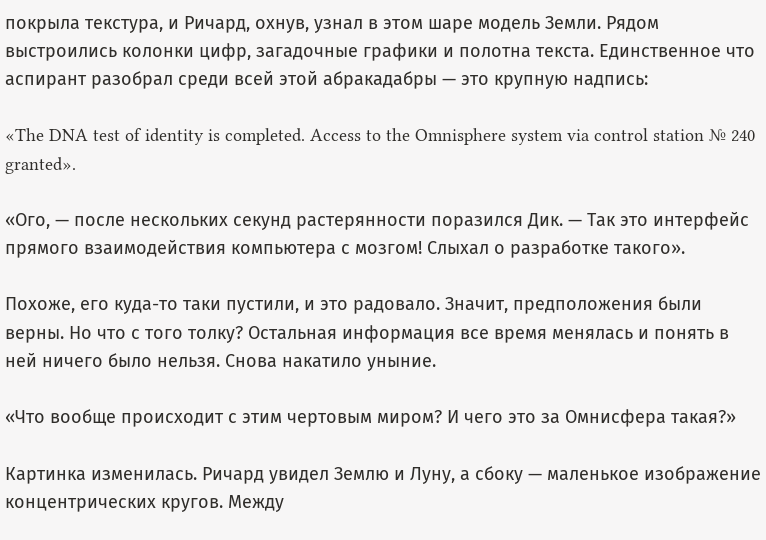покрыла текстура, и Ричард, охнув, узнал в этом шаре модель Земли. Рядом выстроились колонки цифр, загадочные графики и полотна текста. Единственное что аспирант разобрал среди всей этой абракадабры — это крупную надпись:

«The DNA test of identity is completed. Access to the Omnisphere system via control station № 240 granted».

«Ого, — после нескольких секунд растерянности поразился Дик. — Так это интерфейс прямого взаимодействия компьютера с мозгом! Слыхал о разработке такого».

Похоже, его куда-то таки пустили, и это радовало. Значит, предположения были верны. Но что с того толку? Остальная информация все время менялась и понять в ней ничего было нельзя. Снова накатило уныние.

«Что вообще происходит с этим чертовым миром? И чего это за Омнисфера такая?»

Картинка изменилась. Ричард увидел Землю и Луну, а сбоку — маленькое изображение концентрических кругов. Между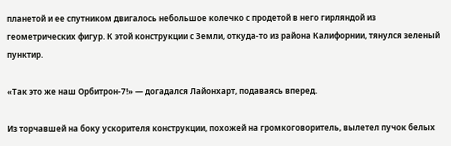планетой и ее спутником двигалось небольшое колечко с продетой в него гирляндой из геометрических фигур. К этой конструкции с Земли, откуда-то из района Калифорнии, тянулся зеленый пунктир.

«Так это же наш Орбитрон-7!» — догадался Лайонхарт, подаваясь вперед.

Из торчавшей на боку ускорителя конструкции, похожей на громкоговоритель, вылетел пучок белых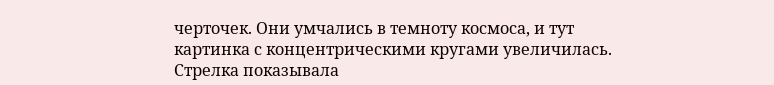черточек. Они умчались в темноту космоса, и тут картинка с концентрическими кругами увеличилась. Стрелка показывала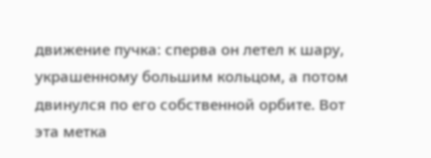движение пучка: сперва он летел к шару, украшенному большим кольцом, а потом двинулся по его собственной орбите. Вот эта метка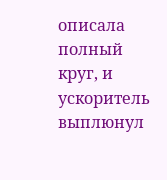описала полный круг, и ускоритель выплюнул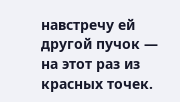навстречу ей другой пучок — на этот раз из красных точек.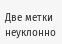Две метки неуклонно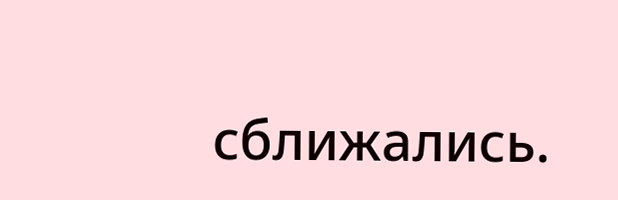сближались.